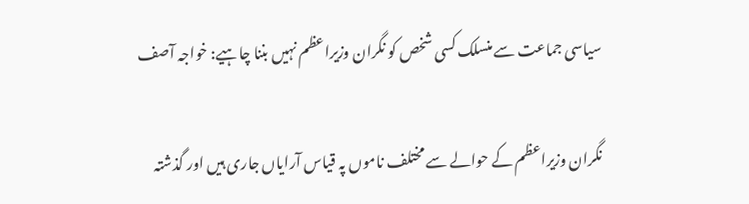سیاسی جماعت سے منسلک کسی شخص کو نگران وزیراعظم نہیں بننا چاہیے: خواجہ آصف

نگران وزیراعظم کے حوالے سے مختلف ناموں پہ قیاس آرایاں جاری ہیں اور گذشتہ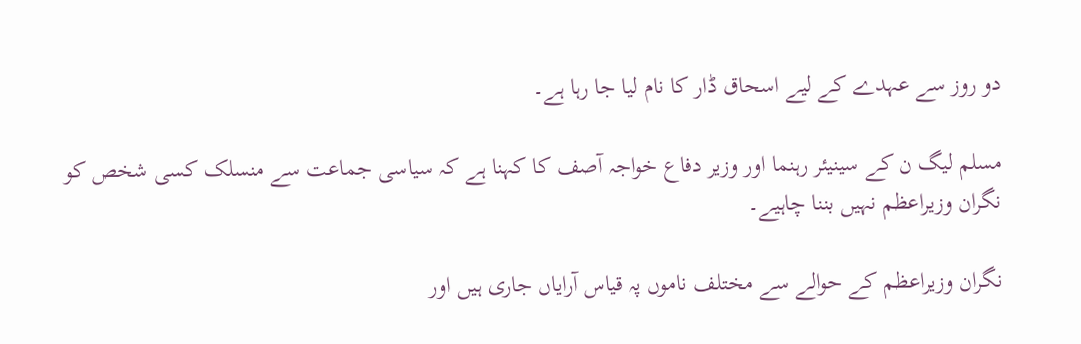دو روز سے عہدے کے لیے اسحاق ڈار کا نام لیا جا رہا ہے۔

مسلم لیگ ن کے سینیئر رہنما اور وزیر دفاع خواجہ آصف کا کہنا ہے کہ سیاسی جماعت سے منسلک کسی شخص کو نگران وزیراعظم نہیں بننا چاہیے۔

نگران وزیراعظم کے حوالے سے مختلف ناموں پہ قیاس آرایاں جاری ہیں اور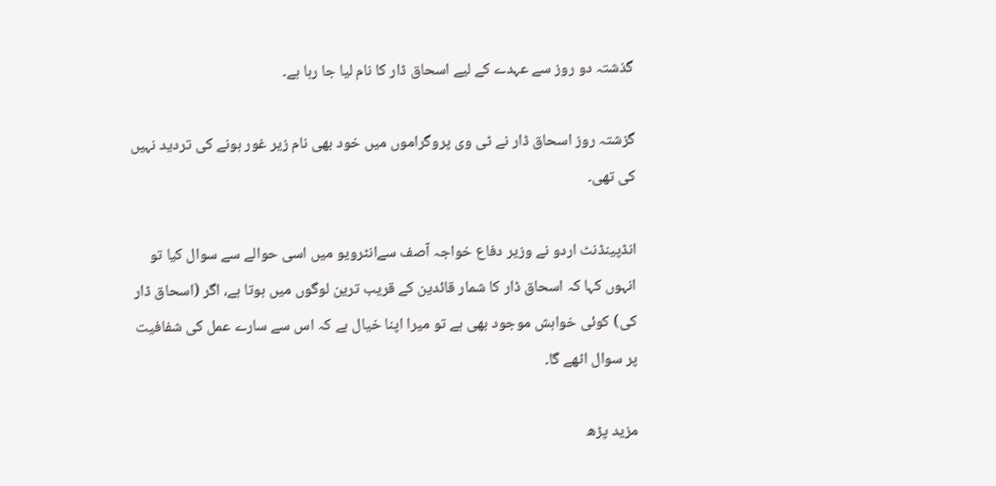گذشتہ دو روز سے عہدے کے لیے اسحاق ڈار کا نام لیا جا رہا ہے۔

گزشتہ روز اسحاق ڈار نے ٹی وی پروگراموں میں خود بھی نام زیر غور ہونے کی تردید نہیں کی تھی۔

انڈپینڈنٹ اردو نے وزیر دفاع خواجہ آصف سےانٹرویو میں اسی حوالے سے سوال کیا تو انہوں کہا کہ اسحاق ڈار کا شمار قائدین کے قریب ترین لوگوں میں ہوتا ہے، اگر (اسحاق ڈار کی) کوئی خواہش موجود بھی ہے تو میرا اپنا خیال ہے کہ اس سے سارے عمل کی شفافیت پر سوال اٹھے گا۔

مزید پڑھ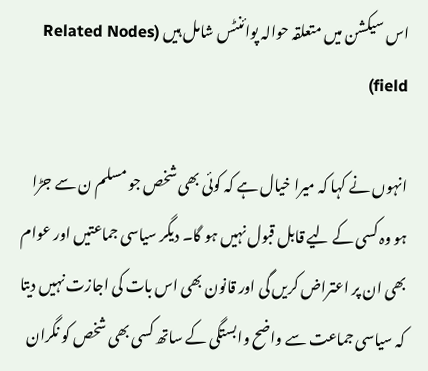اس سیکشن میں متعلقہ حوالہ پوائنٹس شامل ہیں (Related Nodes field)

انہوں نے کہا کہ میرا خیال ہے کہ کوئی بھی شخص جو مسلم ن سے جڑا ہو وہ کسی کے لیے قابل قبول نہیں ہو گا۔ دیگر سیاسی جماعتیں اور عوام بھی ان پر اعتراض کریں گی اور قانون بھی اس بات کی اجازت نہیں دیتا کہ سیاسی جماعت سے واضح وابستگی کے ساتھ کسی بھی شخص کو نگران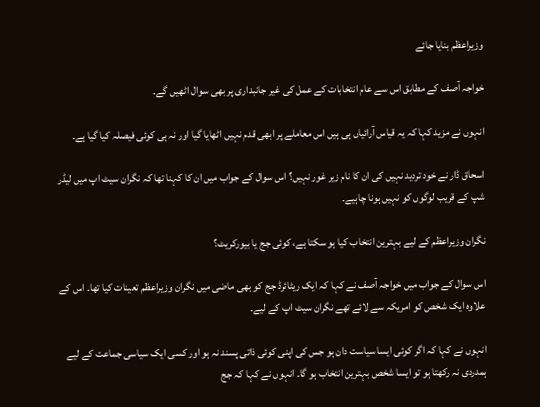وزیراعظم بنایا جائے

خواجہ آصف کے مطابق اس سے عام انتخابات کے عمل کی غیر جانبداری پر بھی سوال اٹھیں گے۔

انہوں نے مزید کہا کہ یہ قیاس آرائیاں ہی ہیں اس معاملے پر ابھی قدم نہیں اٹھایا گیا اور نہ ہی کوئی فیصلہ کیا گیا ہے۔

اسحاق ڈار نے خود تردید نہیں کی ان کا نام زیر غور نہیں؟ اس سوال کے جواب میں ان کا کہنا تھا کہ نگران سیٹ اپ میں لیڈر شپ کے قریب لوگوں کو نہیں ہونا چاہیے۔

نگران وزیراعظم کے لیے بہترین انتخاب کیا ہو سکتا ہے، کوئی جج یا بیورکریٹ؟

اس سوال کے جواب میں خواجہ آصف نے کہا کہ ایک ریٹائرڈ جج کو بھی ماضی میں نگران وزیراعظم تعینات کیا تھا۔ اس کے علاوہ ایک شخص کو امریکہ سے لائے تھے نگران سیٹ اپ کے لیے۔

انہوں نے کہا کہ اگر کوئی ایسا سیاست دان ہو جس کی اپنی کوئی ذاتی پسند نہ ہو اور کسی ایک سیاسی جماعت کے لیے ہمدردی نہ رکھتا ہو تو ایسا شخص بہترین انتخاب ہو گا۔ انہوں نے کہا کہ جج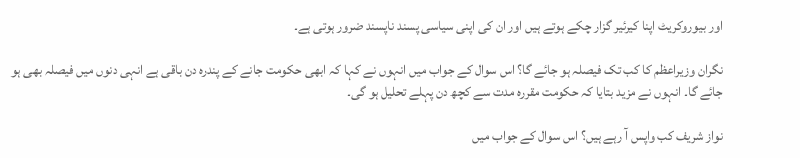اور بیوروکریٹ اپنا کیرئیر گزار چکے ہوتے ہیں اور ان کی اپنی سیاسی پسند ناپسند ضرور ہوتی ہے۔

نگران وزیراعظم کا کب تک فیصلہ ہو جائے گا؟ اس سوال کے جواب میں انہوں نے کہا کہ ابھی حکومت جانے کے پندرہ دن باقی ہے انہی دنوں میں فیصلہ بھی ہو جائے گا۔ انہوں نے مزید بتایا کہ حکومت مقررہ مدت سے کچھ دن پہلے تحلیل ہو گی۔

نواز شریف کب واپس آ رہے ہیں؟ اس سوال کے جواب میں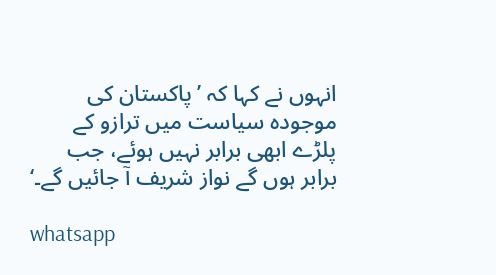انہوں نے کہا کہ ’پاکستان کی موجودہ سیاست میں ترازو کے پلڑے ابھی برابر نہیں ہوئے، جب برابر ہوں گے نواز شریف آ جائیں گے۔‘

whatsapp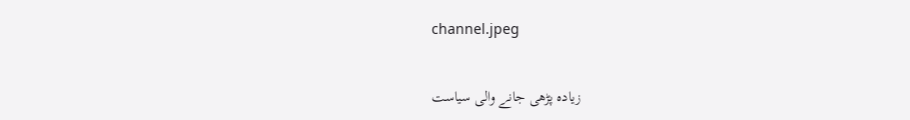channel.jpeg

زیادہ پڑھی جانے والی سیاست